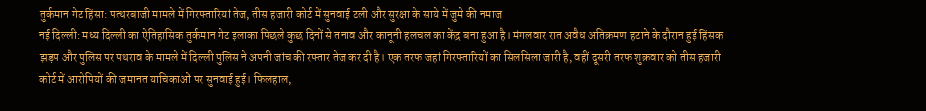तुर्कमान गेट हिंसा: पत्थरबाजी मामले में गिरफ्तारियां तेज, तीस हजारी कोर्ट में सुनवाई टली और सुरक्षा के साये में जुमे की नमाज
नई दिल्ली: मध्य दिल्ली का ऐतिहासिक तुर्कमान गेट इलाका पिछले कुछ दिनों से तनाव और कानूनी हलचल का केंद्र बना हुआ है। मंगलवार रात अवैध अतिक्रमण हटाने के दौरान हुई हिंसक झड़प और पुलिस पर पथराव के मामले में दिल्ली पुलिस ने अपनी जांच की रफ्तार तेज कर दी है। एक तरफ जहां गिरफ्तारियों का सिलसिला जारी है, वहीं दूसरी तरफ शुक्रवार को तीस हजारी कोर्ट में आरोपियों की जमानत याचिकाओं पर सुनवाई हुई। फिलहाल,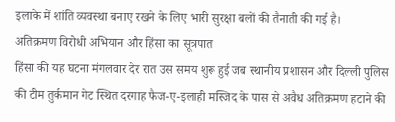इलाके में शांति व्यवस्था बनाए रखने के लिए भारी सुरक्षा बलों की तैनाती की गई है।
अतिक्रमण विरोधी अभियान और हिंसा का सूत्रपात
हिंसा की यह घटना मंगलवार देर रात उस समय शुरू हुई जब स्थानीय प्रशासन और दिल्ली पुलिस की टीम तुर्कमान गेट स्थित दरगाह फैज-ए-इलाही मस्जिद के पास से अवैध अतिक्रमण हटाने की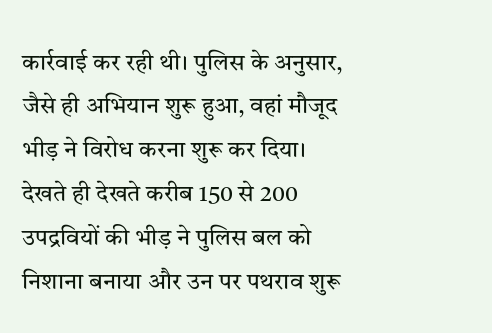कार्रवाई कर रही थी। पुलिस के अनुसार, जैसे ही अभियान शुरू हुआ, वहां मौजूद भीड़ ने विरोध करना शुरू कर दिया। देखते ही देखते करीब 150 से 200 उपद्रवियों की भीड़ ने पुलिस बल को निशाना बनाया और उन पर पथराव शुरू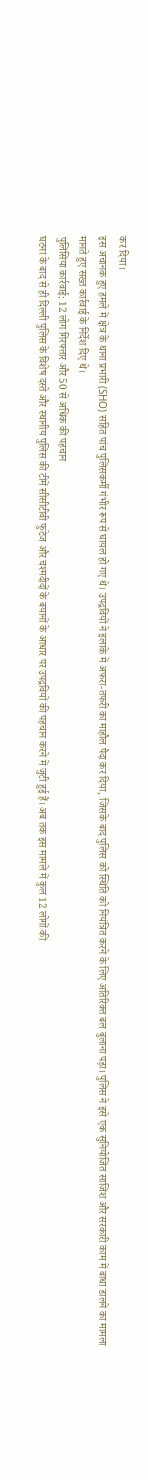कर दिया।
इस अचानक हुए हमले में क्षेत्र के थाना प्रभारी (SHO) सहित पांच पुलिसकर्मी गंभीर रूप से घायल हो गए थे। उपद्रवियों ने इलाके में अफरा-तफरी का माहौल पैदा कर दिया, जिसके बाद पुलिस को स्थिति को नियंत्रित करने के लिए अतिरिक्त बल बुलाना पड़ा। पुलिस ने इसे एक सुनियोजित साजिश और सरकारी काम में बाधा डालने का मामला मानते हुए सख्त कार्रवाई के निर्देश दिए थे।
पुलिसिया कार्रवाई: 12 लोग गिरफ्तार और 50 से अधिक की पहचान
घटना के बाद से ही दिल्ली पुलिस के विशेष दस्ते और स्थानीय पुलिस की टीमें सीसीटीवी फुटेज और चश्मदीदों के बयानों के आधार पर उपद्रवियों की पहचान करने में जुटी हुई हैं। अब तक इस मामले में कुल 12 लोगों की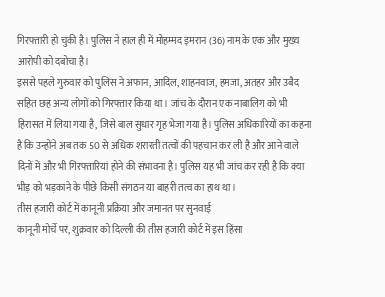गिरफ्तारी हो चुकी है। पुलिस ने हाल ही में मोहम्मद इमरान (36) नाम के एक और मुख्य आरोपी को दबोचा है।
इससे पहले गुरुवार को पुलिस ने अफान, आदिल, शाहनवाज, हमजा, अतहर और उबैद सहित छह अन्य लोगों को गिरफ्तार किया था। जांच के दौरान एक नाबालिग को भी हिरासत में लिया गया है, जिसे बाल सुधार गृह भेजा गया है। पुलिस अधिकारियों का कहना है कि उन्होंने अब तक 50 से अधिक शरारती तत्वों की पहचान कर ली है और आने वाले दिनों में और भी गिरफ्तारियां होने की संभावना है। पुलिस यह भी जांच कर रही है कि क्या भीड़ को भड़काने के पीछे किसी संगठन या बाहरी तत्व का हाथ था।
तीस हजारी कोर्ट में कानूनी प्रक्रिया और जमानत पर सुनवाई
कानूनी मोर्चे पर, शुक्रवार को दिल्ली की तीस हजारी कोर्ट में इस हिंसा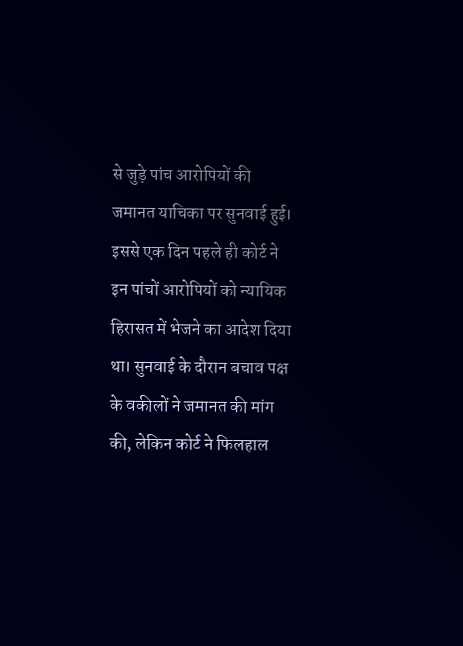से जुड़े पांच आरोपियों की जमानत याचिका पर सुनवाई हुई। इससे एक दिन पहले ही कोर्ट ने इन पांचों आरोपियों को न्यायिक हिरासत में भेजने का आदेश दिया था। सुनवाई के दौरान बचाव पक्ष के वकीलों ने जमानत की मांग की, लेकिन कोर्ट ने फिलहाल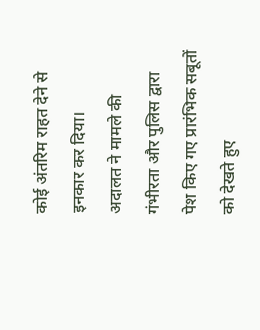कोई अंतरिम राहत देने से इनकार कर दिया।
अदालत ने मामले की गंभीरता और पुलिस द्वारा पेश किए गए प्रारंभिक सबूतों को देखते हुए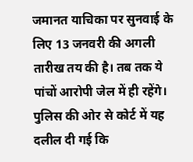जमानत याचिका पर सुनवाई के लिए 13 जनवरी की अगली तारीख तय की है। तब तक ये पांचों आरोपी जेल में ही रहेंगे। पुलिस की ओर से कोर्ट में यह दलील दी गई कि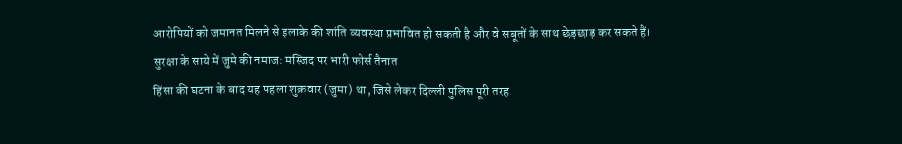आरोपियों को जमानत मिलने से इलाके की शांति व्यवस्था प्रभावित हो सकती है और वे सबूतों के साथ छेड़छाड़ कर सकते हैं।
सुरक्षा के साये में जुमे की नमाज: मस्जिद पर भारी फोर्स तैनात
हिंसा की घटना के बाद यह पहला शुक्रवार (जुमा) था, जिसे लेकर दिल्ली पुलिस पूरी तरह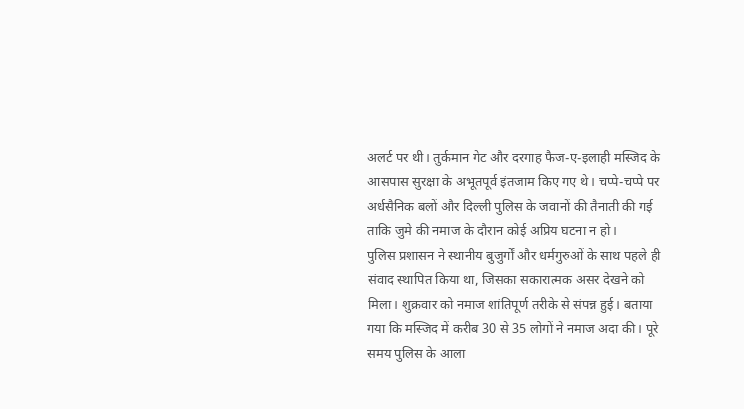अलर्ट पर थी। तुर्कमान गेट और दरगाह फैज-ए-इलाही मस्जिद के आसपास सुरक्षा के अभूतपूर्व इंतजाम किए गए थे। चप्पे-चप्पे पर अर्धसैनिक बलों और दिल्ली पुलिस के जवानों की तैनाती की गई ताकि जुमे की नमाज के दौरान कोई अप्रिय घटना न हो।
पुलिस प्रशासन ने स्थानीय बुजुर्गों और धर्मगुरुओं के साथ पहले ही संवाद स्थापित किया था, जिसका सकारात्मक असर देखने को मिला। शुक्रवार को नमाज शांतिपूर्ण तरीके से संपन्न हुई। बताया गया कि मस्जिद में करीब 30 से 35 लोगों ने नमाज अदा की। पूरे समय पुलिस के आला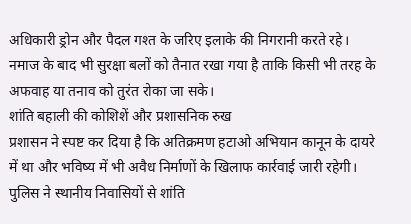अधिकारी ड्रोन और पैदल गश्त के जरिए इलाके की निगरानी करते रहे। नमाज के बाद भी सुरक्षा बलों को तैनात रखा गया है ताकि किसी भी तरह के अफवाह या तनाव को तुरंत रोका जा सके।
शांति बहाली की कोशिशें और प्रशासनिक रुख
प्रशासन ने स्पष्ट कर दिया है कि अतिक्रमण हटाओ अभियान कानून के दायरे में था और भविष्य में भी अवैध निर्माणों के खिलाफ कार्रवाई जारी रहेगी। पुलिस ने स्थानीय निवासियों से शांति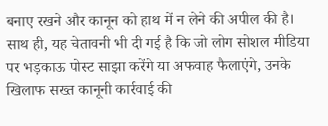बनाए रखने और कानून को हाथ में न लेने की अपील की है। साथ ही, यह चेतावनी भी दी गई है कि जो लोग सोशल मीडिया पर भड़काऊ पोस्ट साझा करेंगे या अफवाह फैलाएंगे, उनके खिलाफ सख्त कानूनी कार्रवाई की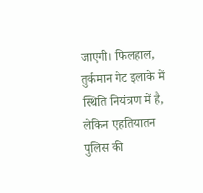जाएगी। फिलहाल, तुर्कमान गेट इलाके में स्थिति नियंत्रण में है, लेकिन एहतियातन पुलिस की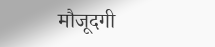मौजूदगी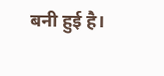बनी हुई है।